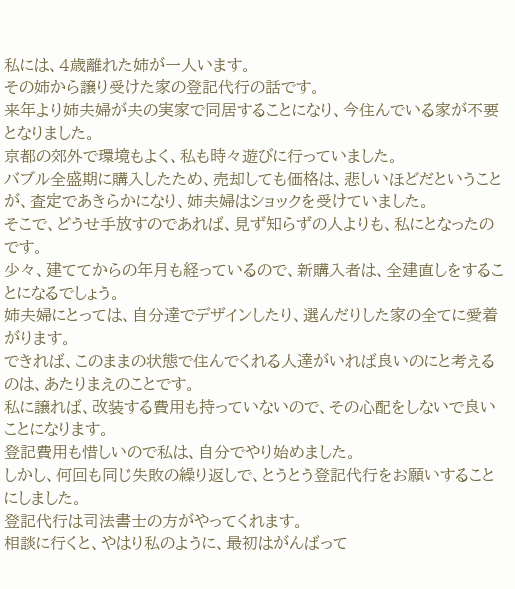私には、4歳離れた姉が一人います。
その姉から譲り受けた家の登記代行の話です。
来年より姉夫婦が夫の実家で同居することになり、今住んでいる家が不要となりました。
京都の郊外で環境もよく、私も時々遊びに行っていました。
バブル全盛期に購入したため、売却しても価格は、悲しいほどだということが、査定であきらかになり、姉夫婦はショックを受けていました。
そこで、どうせ手放すのであれば、見ず知らずの人よりも、私にとなったのです。
少々、建ててからの年月も経っているので、新購入者は、全建直しをすることになるでしょう。
姉夫婦にとっては、自分達でデザインしたり、選んだりした家の全てに愛着がります。
できれば、このままの状態で住んでくれる人達がいれば良いのにと考えるのは、あたりまえのことです。
私に譲れば、改装する費用も持っていないので、その心配をしないで良いことになります。
登記費用も惜しいので私は、自分でやり始めました。
しかし、何回も同じ失敗の繰り返しで、とうとう登記代行をお願いすることにしました。
登記代行は司法書士の方がやってくれます。
相談に行くと、やはり私のように、最初はがんばって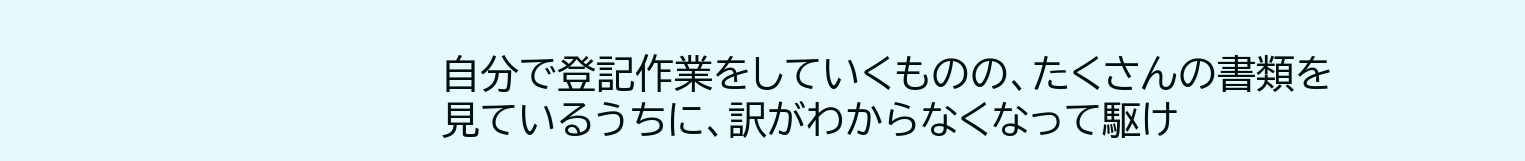自分で登記作業をしていくものの、たくさんの書類を見ているうちに、訳がわからなくなって駆け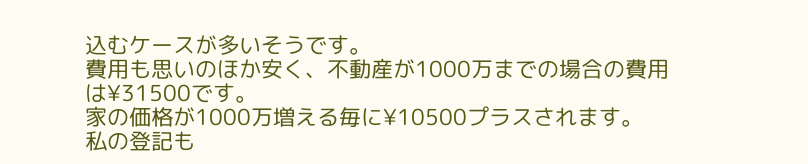込むケースが多いそうです。
費用も思いのほか安く、不動産が1000万までの場合の費用は¥31500です。
家の価格が1000万増える毎に¥10500プラスされます。
私の登記も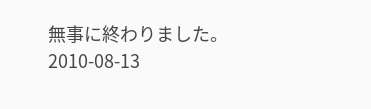無事に終わりました。
2010-08-13